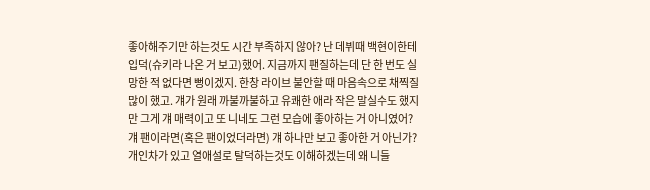좋아해주기만 하는것도 시간 부족하지 않아? 난 데뷔때 백현이한테 입덕(슈키라 나온 거 보고)했어. 지금까지 팬질하는데 단 한 번도 실망한 적 없다면 뻥이겠지. 한창 라이브 불안할 때 마음속으로 채찍질 많이 했고. 걔가 원래 까불까불하고 유쾌한 애라 작은 말실수도 했지만 그게 걔 매력이고 또 니네도 그런 모습에 좋아하는 거 아니였어? 걔 팬이라면(혹은 팬이었더라면) 걔 하나만 보고 좋아한 거 아닌가? 개인차가 있고 열애설로 탈덕하는것도 이해하겠는데 왜 니들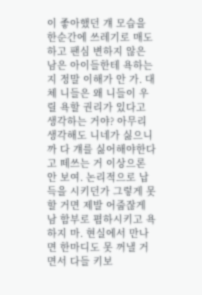이 좋아했던 걔 모습을 한순간에 쓰레기로 매도하고 팬심 변하지 않은 남은 아이들한테 욕하는지 정말 이해가 안 가. 대체 니들은 왜 니들이 우릴 욕할 권리가 있다고 생각하는 거야? 아무리 생각해도 니네가 싫으니까 다 걔를 싫어해야한다고 떼쓰는 거 이상으론 안 보여. 논리적으로 납득을 시키던가 그렇게 못 할 거면 제발 어줍잖게 남 함부로 폄하시키고 욕하지 마. 현실에서 만나면 한마디도 못 꺼낼 거면서 다들 키보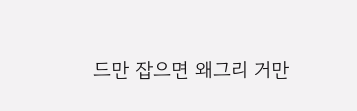드만 잡으면 왜그리 거만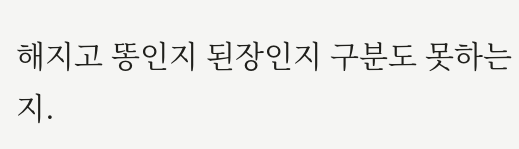해지고 똥인지 된장인지 구분도 못하는지.